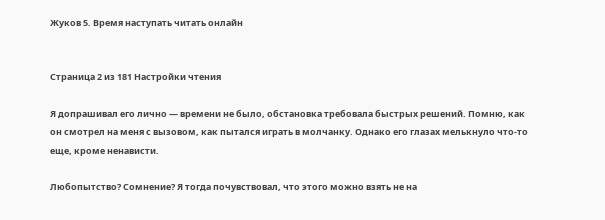Жуков 5. Время наступать читать онлайн


Страница 2 из 181 Настройки чтения

Я допрашивал его лично — времени не было, обстановка требовала быстрых решений. Помню, как он смотрел на меня с вызовом, как пытался играть в молчанку. Однако его глазах мелькнуло что-то еще, кроме ненависти.

Любопытство? Сомнение? Я тогда почувствовал, что этого можно взять не на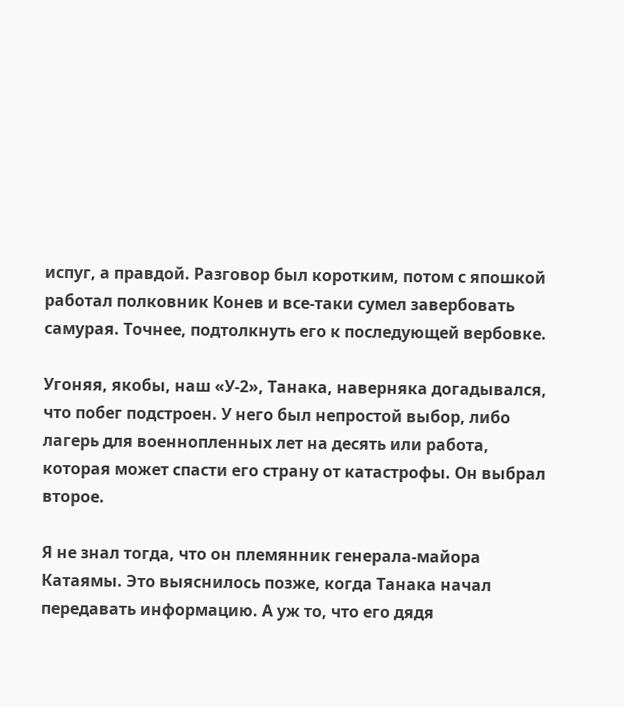испуг, а правдой. Разговор был коротким, потом с япошкой работал полковник Конев и все-таки сумел завербовать самурая. Точнее, подтолкнуть его к последующей вербовке.

Угоняя, якобы, наш «У-2», Танака, наверняка догадывался, что побег подстроен. У него был непростой выбор, либо лагерь для военнопленных лет на десять или работа, которая может спасти его страну от катастрофы. Он выбрал второе.

Я не знал тогда, что он племянник генерала-майора Катаямы. Это выяснилось позже, когда Танака начал передавать информацию. А уж то, что его дядя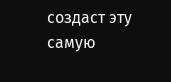создаст эту самую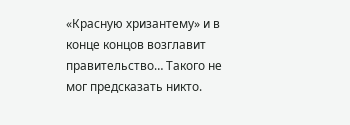«Красную хризантему» и в конце концов возглавит правительство… Такого не мог предсказать никто.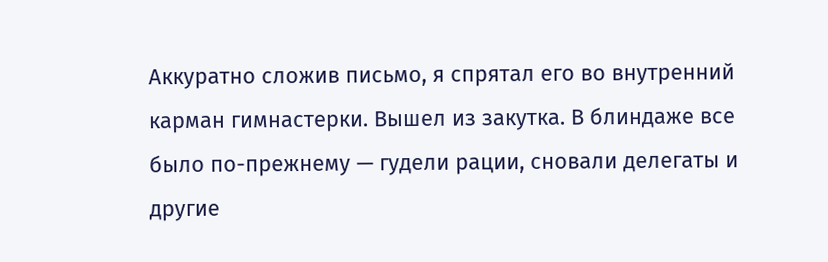Аккуратно сложив письмо, я спрятал его во внутренний карман гимнастерки. Вышел из закутка. В блиндаже все было по-прежнему — гудели рации, сновали делегаты и другие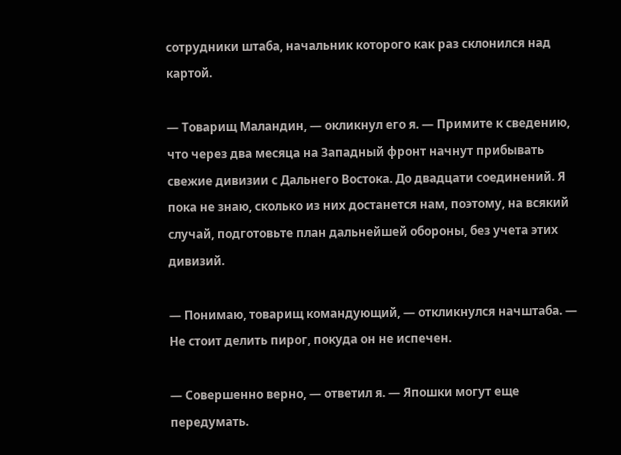сотрудники штаба, начальник которого как раз склонился над картой.

— Товарищ Маландин, — окликнул его я. — Примите к сведению, что через два месяца на Западный фронт начнут прибывать свежие дивизии с Дальнего Востока. До двадцати соединений. Я пока не знаю, сколько из них достанется нам, поэтому, на всякий случай, подготовьте план дальнейшей обороны, без учета этих дивизий.

— Понимаю, товарищ командующий, — откликнулся начштаба. — Не стоит делить пирог, покуда он не испечен.

— Совершенно верно, — ответил я. — Япошки могут еще передумать.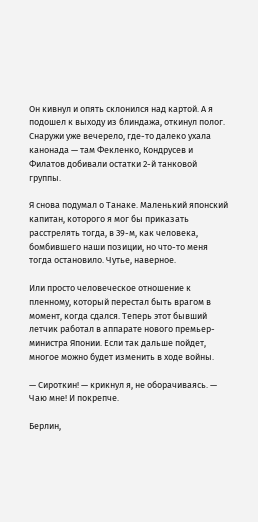Он кивнул и опять склонился над картой. А я подошел к выходу из блиндажа, откинул полог. Снаружи уже вечерело, где-то далеко ухала канонада — там Фекленко, Кондрусев и Филатов добивали остатки 2-й танковой группы.

Я снова подумал о Танаке. Маленький японский капитан, которого я мог бы приказать расстрелять тогда, в 39-м, как человека, бомбившего наши позиции, но что-то меня тогда остановило. Чутье, наверное.

Или просто человеческое отношение к пленному, который перестал быть врагом в момент, когда сдался. Теперь этот бывший летчик работал в аппарате нового премьер-министра Японии. Если так дальше пойдет, многое можно будет изменить в ходе войны.

— Сироткин! — крикнул я, не оборачиваясь. — Чаю мне! И покрепче.

Берлин,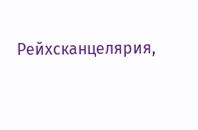Рейхсканцелярия,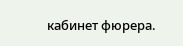кабинет фюрера.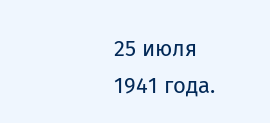25 июля 1941 года.